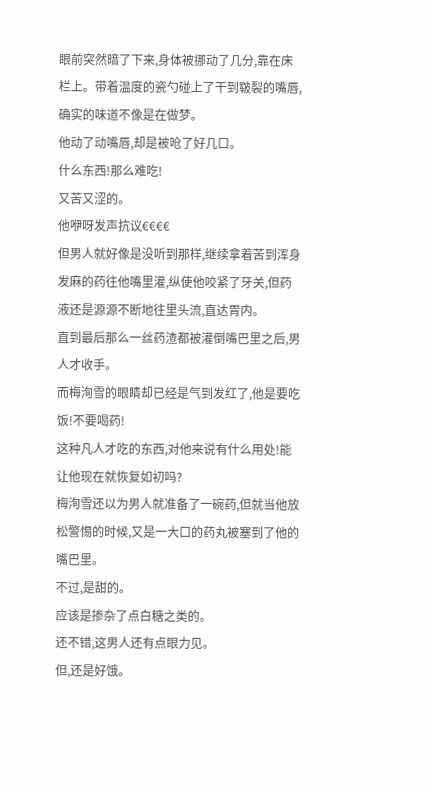眼前突然暗了下来,身体被挪动了几分,靠在床栏上。带着温度的瓷勺碰上了干到皲裂的嘴唇,确实的味道不像是在做梦。
他动了动嘴唇,却是被呛了好几口。
什么东西!那么难吃!
又苦又涩的。
他咿呀发声抗议€€€€
但男人就好像是没听到那样,继续拿着苦到浑身发麻的药往他嘴里灌,纵使他咬紧了牙关,但药液还是源源不断地往里头流,直达胃内。
直到最后那么一丝药渣都被灌倒嘴巴里之后,男人才收手。
而梅洵雪的眼睛却已经是气到发红了,他是要吃饭!不要喝药!
这种凡人才吃的东西,对他来说有什么用处!能让他现在就恢复如初吗?
梅洵雪还以为男人就准备了一碗药,但就当他放松警惕的时候,又是一大口的药丸被塞到了他的嘴巴里。
不过,是甜的。
应该是掺杂了点白糖之类的。
还不错,这男人还有点眼力见。
但,还是好饿。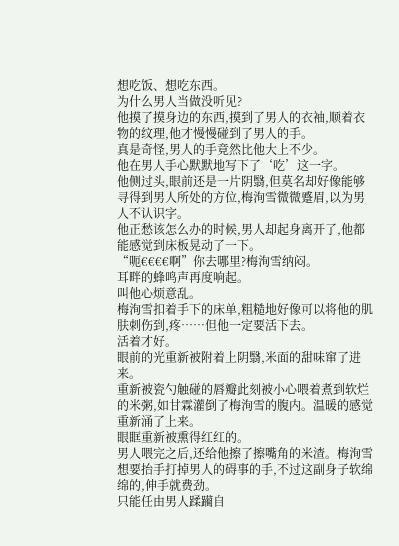想吃饭、想吃东西。
为什么男人当做没听见?
他摸了摸身边的东西,摸到了男人的衣袖,顺着衣物的纹理,他才慢慢碰到了男人的手。
真是奇怪,男人的手竟然比他大上不少。
他在男人手心默默地写下了‘吃’这一字。
他侧过头,眼前还是一片阴翳,但莫名却好像能够寻得到男人所处的方位,梅洵雪微微蹙眉,以为男人不认识字。
他正愁该怎么办的时候,男人却起身离开了,他都能感觉到床板晃动了一下。
“呃€€€€啊”你去哪里?梅洵雪纳闷。
耳畔的蜂鸣声再度响起。
叫他心烦意乱。
梅洵雪扣着手下的床单,粗糙地好像可以将他的肌肤刺伤到,疼……但他一定要活下去。
活着才好。
眼前的光重新被附着上阴翳,米面的甜味窜了进来。
重新被瓷勺触碰的唇瓣此刻被小心喂着煮到软烂的米粥,如甘霖灌倒了梅洵雪的腹内。温暖的感觉重新涌了上来。
眼眶重新被熏得红红的。
男人喂完之后,还给他擦了擦嘴角的米渣。梅洵雪想要抬手打掉男人的碍事的手,不过这副身子软绵绵的,伸手就费劲。
只能任由男人蹂躏自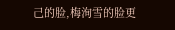己的脸,梅洵雪的脸更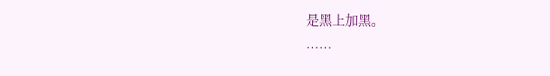是黑上加黑。
……